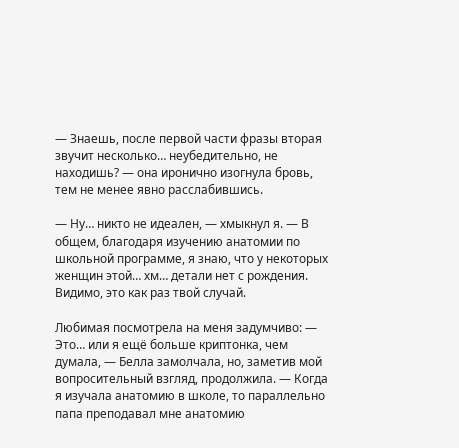— Знаешь, после первой части фразы вторая звучит несколько… неубедительно, не находишь? — она иронично изогнула бровь, тем не менее явно расслабившись.

— Ну… никто не идеален, — хмыкнул я. — В общем, благодаря изучению анатомии по школьной программе, я знаю, что у некоторых женщин этой… хм… детали нет с рождения. Видимо, это как раз твой случай.

Любимая посмотрела на меня задумчиво: — Это… или я ещё больше криптонка, чем думала, — Белла замолчала, но, заметив мой вопросительный взгляд, продолжила. — Когда я изучала анатомию в школе, то параллельно папа преподавал мне анатомию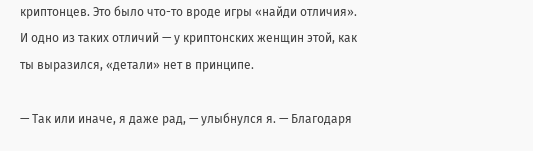криптонцев. Это было что-то вроде игры «найди отличия». И одно из таких отличий — у криптонских женщин этой, как ты выразился, «детали» нет в принципе.

— Так или иначе, я даже рад, — улыбнулся я. — Благодаря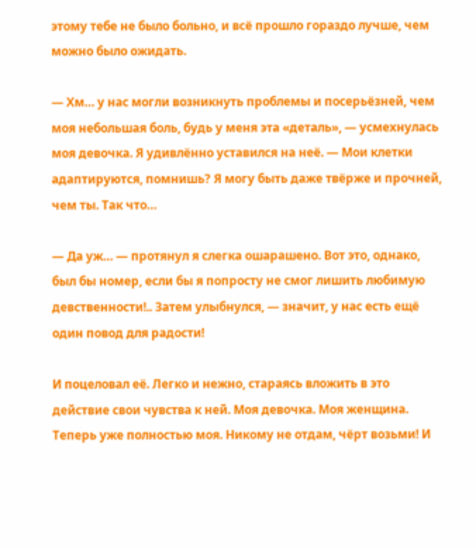этому тебе не было больно, и всё прошло гораздо лучше, чем можно было ожидать.

— Хм… у нас могли возникнуть проблемы и посерьёзней, чем моя небольшая боль, будь у меня эта «деталь», — усмехнулась моя девочка. Я удивлённо уставился на неё. — Мои клетки адаптируются, помнишь? Я могу быть даже твёрже и прочней, чем ты. Так что…

— Да уж… — протянул я слегка ошарашено. Вот это, однако, был бы номер, если бы я попросту не смог лишить любимую девственности!.. Затем улыбнулся, — значит, у нас есть ещё один повод для радости!

И поцеловал её. Легко и нежно, стараясь вложить в это действие свои чувства к ней. Моя девочка. Моя женщина. Теперь уже полностью моя. Никому не отдам, чёрт возьми! И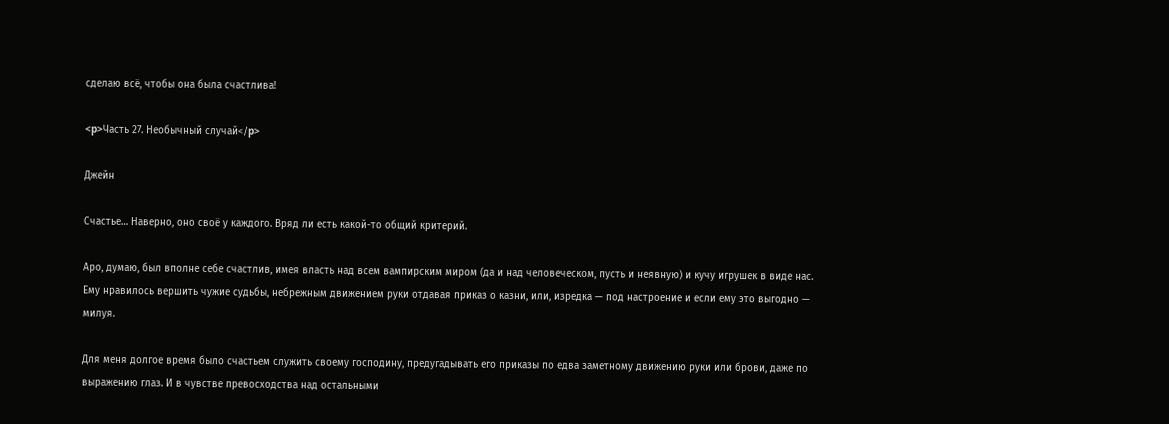сделаю всё, чтобы она была счастлива!

<p>Часть 27. Необычный случай</p>

Джейн

Счастье… Наверно, оно своё у каждого. Вряд ли есть какой-то общий критерий.

Аро, думаю, был вполне себе счастлив, имея власть над всем вампирским миром (да и над человеческом, пусть и неявную) и кучу игрушек в виде нас. Ему нравилось вершить чужие судьбы, небрежным движением руки отдавая приказ о казни, или, изредка — под настроение и если ему это выгодно — милуя.

Для меня долгое время было счастьем служить своему господину, предугадывать его приказы по едва заметному движению руки или брови, даже по выражению глаз. И в чувстве превосходства над остальными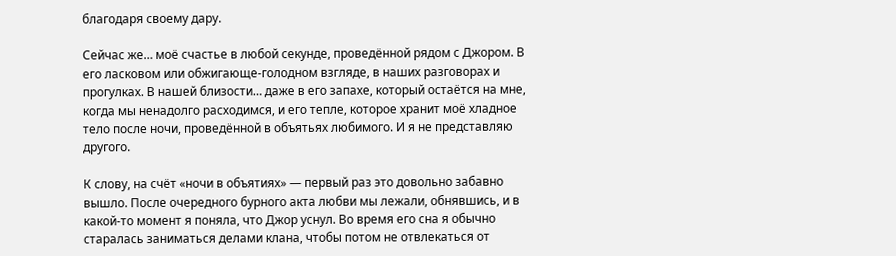благодаря своему дару.

Сейчас же… моё счастье в любой секунде, проведённой рядом с Джором. В его ласковом или обжигающе-голодном взгляде, в наших разговорах и прогулках. В нашей близости… даже в его запахе, который остаётся на мне, когда мы ненадолго расходимся, и его тепле, которое хранит моё хладное тело после ночи, проведённой в объятьях любимого. И я не представляю другого.

К слову, на счёт «ночи в объятиях» — первый раз это довольно забавно вышло. После очередного бурного акта любви мы лежали, обнявшись, и в какой-то момент я поняла, что Джор уснул. Во время его сна я обычно старалась заниматься делами клана, чтобы потом не отвлекаться от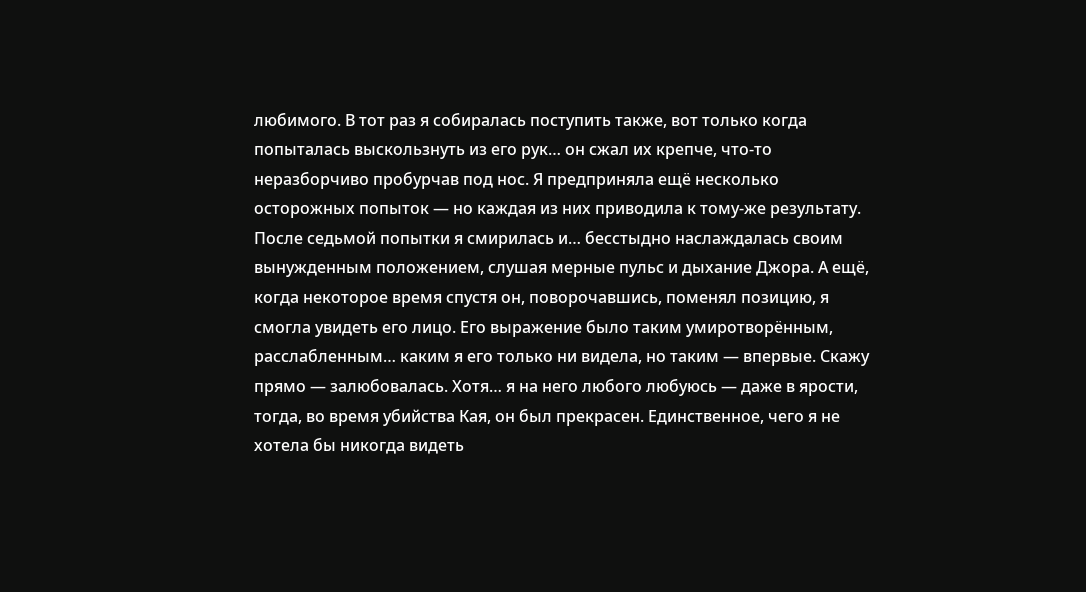любимого. В тот раз я собиралась поступить также, вот только когда попыталась выскользнуть из его рук… он сжал их крепче, что-то неразборчиво пробурчав под нос. Я предприняла ещё несколько осторожных попыток — но каждая из них приводила к тому-же результату. После седьмой попытки я смирилась и… бесстыдно наслаждалась своим вынужденным положением, слушая мерные пульс и дыхание Джора. А ещё, когда некоторое время спустя он, поворочавшись, поменял позицию, я смогла увидеть его лицо. Его выражение было таким умиротворённым, расслабленным… каким я его только ни видела, но таким — впервые. Скажу прямо — залюбовалась. Хотя… я на него любого любуюсь — даже в ярости, тогда, во время убийства Кая, он был прекрасен. Единственное, чего я не хотела бы никогда видеть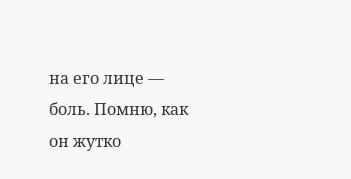на его лице — боль. Помню, как он жутко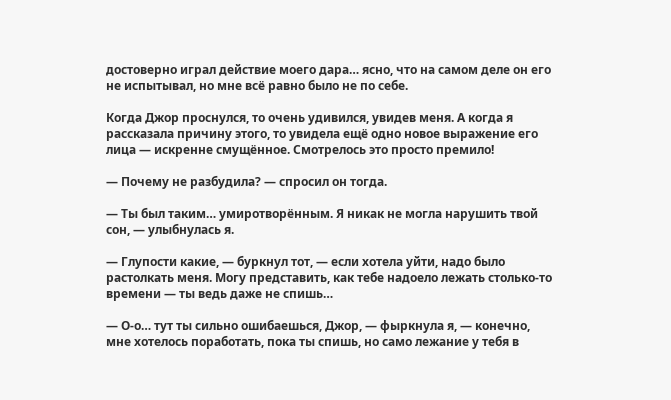достоверно играл действие моего дара… ясно, что на самом деле он его не испытывал, но мне всё равно было не по себе.

Когда Джор проснулся, то очень удивился, увидев меня. А когда я рассказала причину этого, то увидела ещё одно новое выражение его лица — искренне смущённое. Смотрелось это просто премило!

— Почему не разбудила? — спросил он тогда.

— Ты был таким… умиротворённым. Я никак не могла нарушить твой сон, — улыбнулась я.

— Глупости какие, — буркнул тот, — если хотела уйти, надо было растолкать меня. Могу представить, как тебе надоело лежать столько-то времени — ты ведь даже не спишь…

— О-о… тут ты сильно ошибаешься, Джор, — фыркнула я, — конечно, мне хотелось поработать, пока ты спишь, но само лежание у тебя в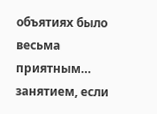объятиях было весьма приятным… занятием, если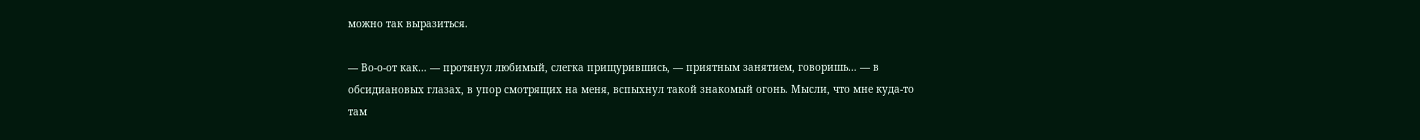можно так выразиться.

— Во-о-от как… — протянул любимый, слегка прищурившись, — приятным занятием, говоришь… — в обсидиановых глазах, в упор смотрящих на меня, вспыхнул такой знакомый огонь. Мысли, что мне куда-то там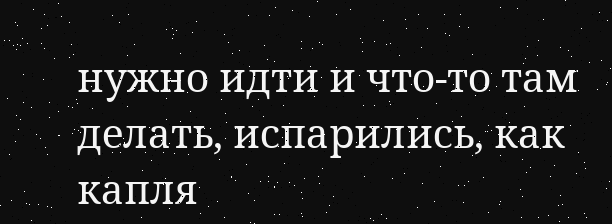нужно идти и что-то там делать, испарились, как капля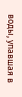воды, упавшая в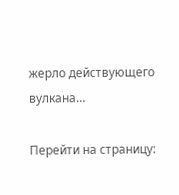жерло действующего вулкана…

Перейти на страницу: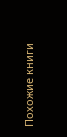Похожие книги